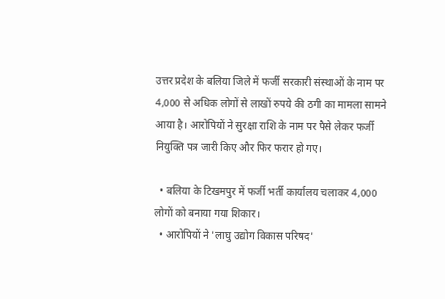उत्तर प्रदेश के बलिया जिले में फर्जी सरकारी संस्थाओं के नाम पर 4,000 से अधिक लोगों से लाखों रुपये की ठगी का मामला सामने आया है। आरोपियों ने सुरक्षा राशि के नाम पर पैसे लेकर फर्जी नियुक्ति पत्र जारी किए और फिर फरार हो गए।

  • बलिया के टिखमपुर में फर्जी भर्ती कार्यालय चलाकर 4,000 लोगों को बनाया गया शिकार।
  • आरोपियों ने 'लाघु उद्योग विकास परिषद'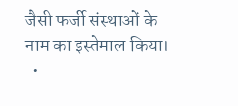जैसी फर्जी संस्थाओं के नाम का इस्तेमाल किया।
  •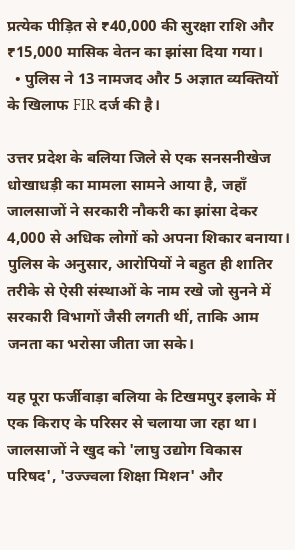प्रत्येक पीड़ित से ₹40,000 की सुरक्षा राशि और ₹15,000 मासिक वेतन का झांसा दिया गया।
  • पुलिस ने 13 नामजद और 5 अज्ञात व्यक्तियों के खिलाफ FIR दर्ज की है।

उत्तर प्रदेश के बलिया जिले से एक सनसनीखेज धोखाधड़ी का मामला सामने आया है, जहाँ जालसाजों ने सरकारी नौकरी का झांसा देकर 4,000 से अधिक लोगों को अपना शिकार बनाया। पुलिस के अनुसार, आरोपियों ने बहुत ही शातिर तरीके से ऐसी संस्थाओं के नाम रखे जो सुनने में सरकारी विभागों जैसी लगती थीं, ताकि आम जनता का भरोसा जीता जा सके।

यह पूरा फर्जीवाड़ा बलिया के टिखमपुर इलाके में एक किराए के परिसर से चलाया जा रहा था। जालसाजों ने खुद को 'लाघु उद्योग विकास परिषद', 'उज्ज्वला शिक्षा मिशन' और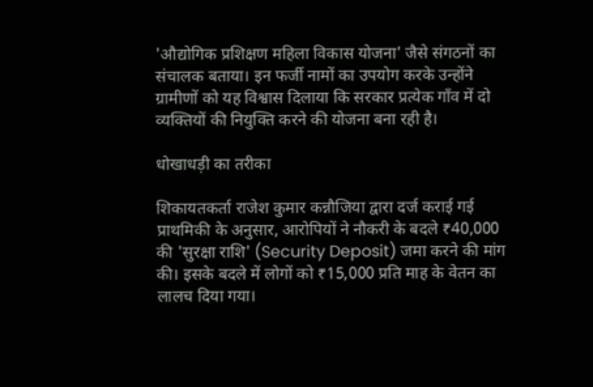'औद्योगिक प्रशिक्षण महिला विकास योजना' जैसे संगठनों का संचालक बताया। इन फर्जी नामों का उपयोग करके उन्होंने ग्रामीणों को यह विश्वास दिलाया कि सरकार प्रत्येक गाँव में दो व्यक्तियों की नियुक्ति करने की योजना बना रही है।

धोखाधड़ी का तरीका

शिकायतकर्ता राजेश कुमार कन्नौजिया द्वारा दर्ज कराई गई प्राथमिकी के अनुसार, आरोपियों ने नौकरी के बदले ₹40,000 की 'सुरक्षा राशि' (Security Deposit) जमा करने की मांग की। इसके बदले में लोगों को ₹15,000 प्रति माह के वेतन का लालच दिया गया।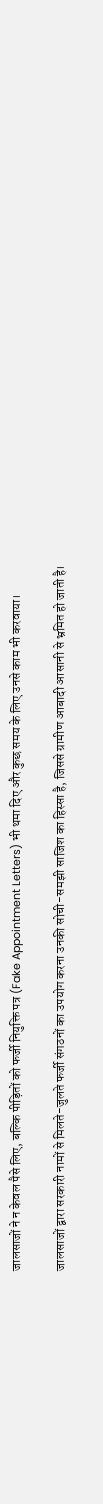जालसाजों ने न केवल पैसे लिए, बल्कि पीड़ितों को फर्जी नियुक्ति पत्र (Fake Appointment Letters) भी थमा दिए और कुछ समय के लिए उनसे काम भी करवाया।

जालसाजों द्वारा सरकारी नामों से मिलते-जुलते फर्जी संगठनों का उपयोग करना उनकी सोची-समझी साजिश का हिस्सा है, जिससे ग्रामीण आबादी आसानी से भ्रमित हो जाती है।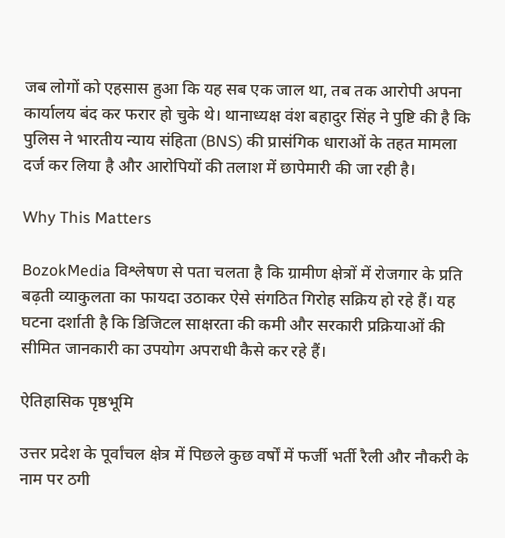जब लोगों को एहसास हुआ कि यह सब एक जाल था, तब तक आरोपी अपना कार्यालय बंद कर फरार हो चुके थे। थानाध्यक्ष वंश बहादुर सिंह ने पुष्टि की है कि पुलिस ने भारतीय न्याय संहिता (BNS) की प्रासंगिक धाराओं के तहत मामला दर्ज कर लिया है और आरोपियों की तलाश में छापेमारी की जा रही है।

Why This Matters

BozokMedia विश्लेषण से पता चलता है कि ग्रामीण क्षेत्रों में रोजगार के प्रति बढ़ती व्याकुलता का फायदा उठाकर ऐसे संगठित गिरोह सक्रिय हो रहे हैं। यह घटना दर्शाती है कि डिजिटल साक्षरता की कमी और सरकारी प्रक्रियाओं की सीमित जानकारी का उपयोग अपराधी कैसे कर रहे हैं।

ऐतिहासिक पृष्ठभूमि

उत्तर प्रदेश के पूर्वांचल क्षेत्र में पिछले कुछ वर्षों में फर्जी भर्ती रैली और नौकरी के नाम पर ठगी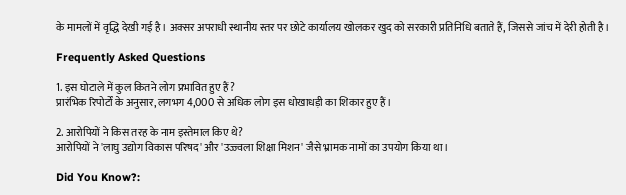के मामलों में वृद्धि देखी गई है। अक्सर अपराधी स्थानीय स्तर पर छोटे कार्यालय खोलकर खुद को सरकारी प्रतिनिधि बताते हैं, जिससे जांच में देरी होती है।

Frequently Asked Questions

1. इस घोटाले में कुल कितने लोग प्रभावित हुए हैं?
प्रारंभिक रिपोर्टों के अनुसार, लगभग 4,000 से अधिक लोग इस धोखाधड़ी का शिकार हुए हैं।

2. आरोपियों ने किस तरह के नाम इस्तेमाल किए थे?
आरोपियों ने 'लाघु उद्योग विकास परिषद' और 'उज्ज्वला शिक्षा मिशन' जैसे भ्रामक नामों का उपयोग किया था।

Did You Know?: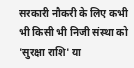सरकारी नौकरी के लिए कभी भी किसी भी निजी संस्था को 'सुरक्षा राशि' या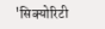'सिक्योरिटी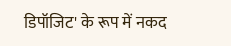डिपॉजिट' के रूप में नकद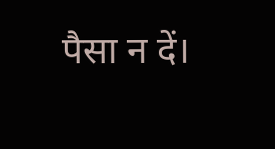पैसा न दें।